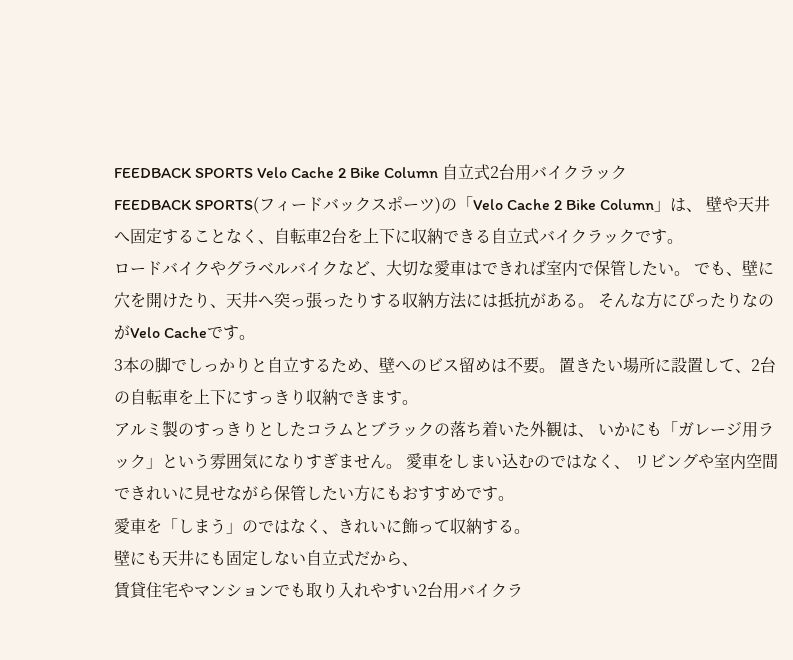FEEDBACK SPORTS Velo Cache 2 Bike Column 自立式2台用バイクラック
FEEDBACK SPORTS(フィードバックスポーツ)の「Velo Cache 2 Bike Column」は、 壁や天井へ固定することなく、自転車2台を上下に収納できる自立式バイクラックです。
ロードバイクやグラベルバイクなど、大切な愛車はできれば室内で保管したい。 でも、壁に穴を開けたり、天井へ突っ張ったりする収納方法には抵抗がある。 そんな方にぴったりなのがVelo Cacheです。
3本の脚でしっかりと自立するため、壁へのビス留めは不要。 置きたい場所に設置して、2台の自転車を上下にすっきり収納できます。
アルミ製のすっきりとしたコラムとブラックの落ち着いた外観は、 いかにも「ガレージ用ラック」という雰囲気になりすぎません。 愛車をしまい込むのではなく、 リビングや室内空間できれいに見せながら保管したい方にもおすすめです。
愛車を「しまう」のではなく、きれいに飾って収納する。
壁にも天井にも固定しない自立式だから、
賃貸住宅やマンションでも取り入れやすい2台用バイクラ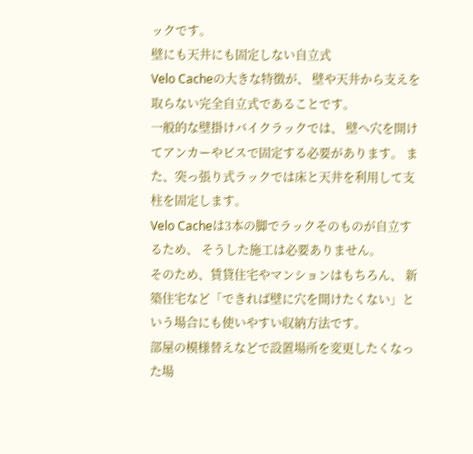ックです。
壁にも天井にも固定しない自立式
Velo Cacheの大きな特徴が、 壁や天井から支えを取らない完全自立式であることです。
一般的な壁掛けバイクラックでは、 壁へ穴を開けてアンカーやビスで固定する必要があります。 また、突っ張り式ラックでは床と天井を利用して支柱を固定します。
Velo Cacheは3本の脚でラックそのものが自立するため、 そうした施工は必要ありません。
そのため、賃貸住宅やマンションはもちろん、 新築住宅など「できれば壁に穴を開けたくない」という場合にも使いやすい収納方法です。
部屋の模様替えなどで設置場所を変更したくなった場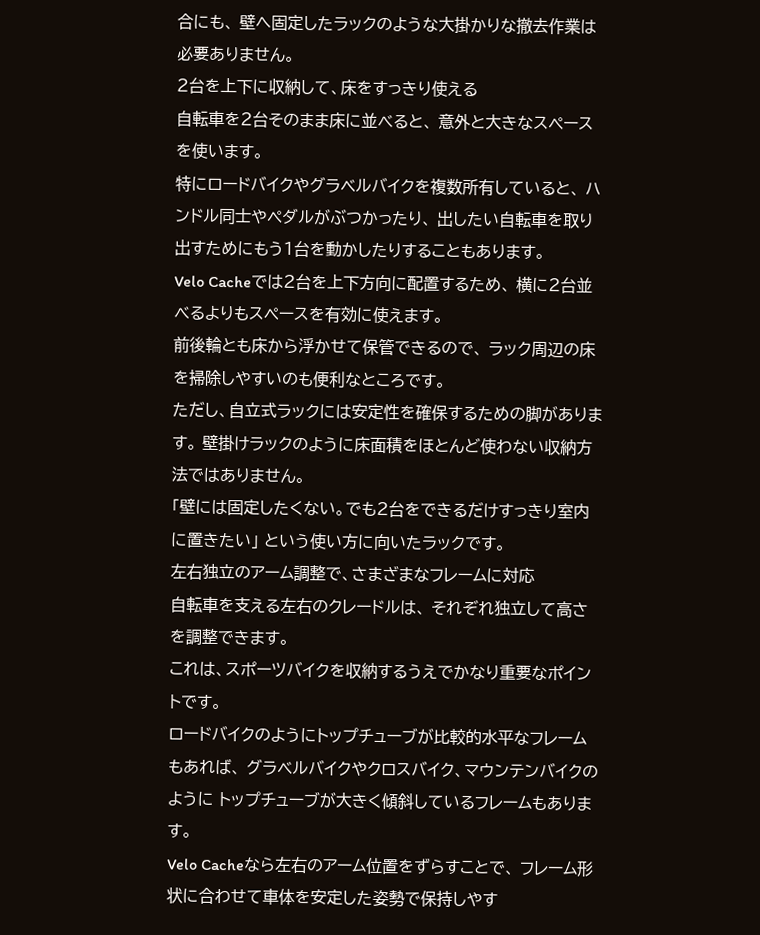合にも、 壁へ固定したラックのような大掛かりな撤去作業は必要ありません。
2台を上下に収納して、床をすっきり使える
自転車を2台そのまま床に並べると、 意外と大きなスペースを使います。
特にロードバイクやグラベルバイクを複数所有していると、 ハンドル同士やペダルがぶつかったり、 出したい自転車を取り出すためにもう1台を動かしたりすることもあります。
Velo Cacheでは2台を上下方向に配置するため、 横に2台並べるよりもスペースを有効に使えます。
前後輪とも床から浮かせて保管できるので、 ラック周辺の床を掃除しやすいのも便利なところです。
ただし、自立式ラックには安定性を確保するための脚があります。 壁掛けラックのように床面積をほとんど使わない収納方法ではありません。
「壁には固定したくない。でも2台をできるだけすっきり室内に置きたい」 という使い方に向いたラックです。
左右独立のアーム調整で、さまざまなフレームに対応
自転車を支える左右のクレードルは、 それぞれ独立して高さを調整できます。
これは、スポーツバイクを収納するうえでかなり重要なポイントです。
ロードバイクのようにトップチューブが比較的水平なフレームもあれば、 グラベルバイクやクロスバイク、マウンテンバイクのように トップチューブが大きく傾斜しているフレームもあります。
Velo Cacheなら左右のアーム位置をずらすことで、 フレーム形状に合わせて車体を安定した姿勢で保持しやす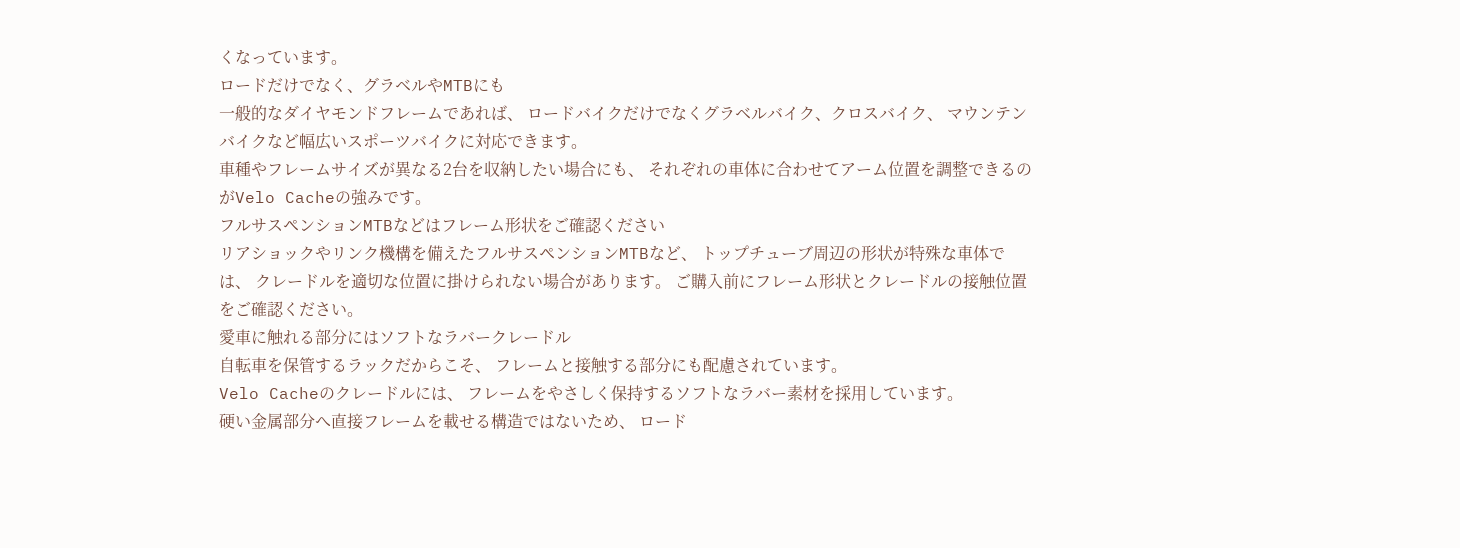くなっています。
ロードだけでなく、グラベルやMTBにも
一般的なダイヤモンドフレームであれば、 ロードバイクだけでなくグラベルバイク、クロスバイク、 マウンテンバイクなど幅広いスポーツバイクに対応できます。
車種やフレームサイズが異なる2台を収納したい場合にも、 それぞれの車体に合わせてアーム位置を調整できるのがVelo Cacheの強みです。
フルサスペンションMTBなどはフレーム形状をご確認ください
リアショックやリンク機構を備えたフルサスペンションMTBなど、 トップチューブ周辺の形状が特殊な車体では、 クレードルを適切な位置に掛けられない場合があります。 ご購入前にフレーム形状とクレードルの接触位置をご確認ください。
愛車に触れる部分にはソフトなラバークレードル
自転車を保管するラックだからこそ、 フレームと接触する部分にも配慮されています。
Velo Cacheのクレードルには、 フレームをやさしく保持するソフトなラバー素材を採用しています。
硬い金属部分へ直接フレームを載せる構造ではないため、 ロード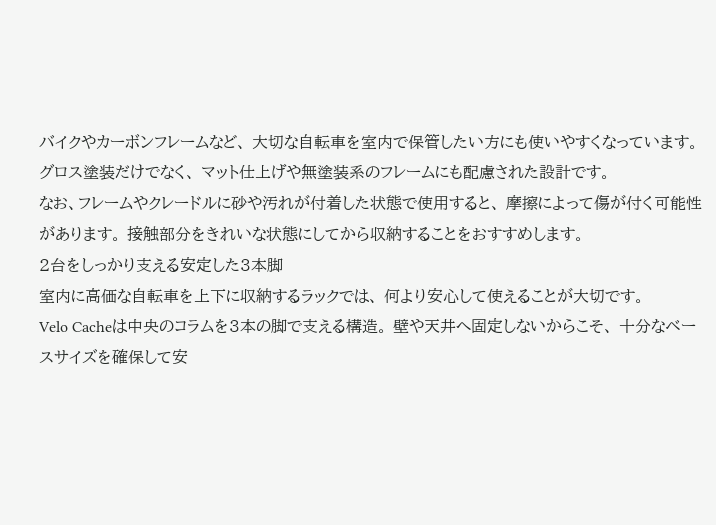バイクやカーボンフレームなど、 大切な自転車を室内で保管したい方にも使いやすくなっています。
グロス塗装だけでなく、 マット仕上げや無塗装系のフレームにも配慮された設計です。
なお、フレームやクレードルに砂や汚れが付着した状態で使用すると、 摩擦によって傷が付く可能性があります。 接触部分をきれいな状態にしてから収納することをおすすめします。
2台をしっかり支える安定した3本脚
室内に高価な自転車を上下に収納するラックでは、 何より安心して使えることが大切です。
Velo Cacheは中央のコラムを3本の脚で支える構造。 壁や天井へ固定しないからこそ、 十分なベースサイズを確保して安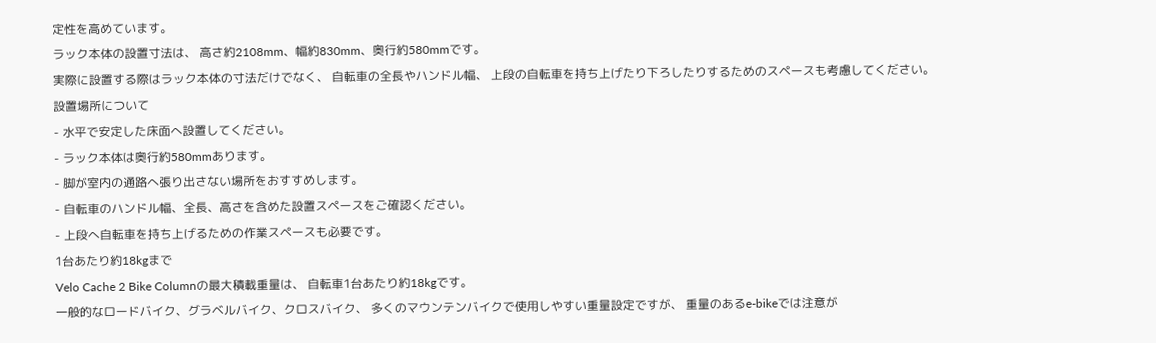定性を高めています。
ラック本体の設置寸法は、 高さ約2108mm、幅約830mm、奥行約580mmです。
実際に設置する際はラック本体の寸法だけでなく、 自転車の全長やハンドル幅、 上段の自転車を持ち上げたり下ろしたりするためのスペースも考慮してください。
設置場所について
- 水平で安定した床面へ設置してください。
- ラック本体は奥行約580mmあります。
- 脚が室内の通路へ張り出さない場所をおすすめします。
- 自転車のハンドル幅、全長、高さを含めた設置スペースをご確認ください。
- 上段へ自転車を持ち上げるための作業スペースも必要です。
1台あたり約18kgまで
Velo Cache 2 Bike Columnの最大積載重量は、 自転車1台あたり約18kgです。
一般的なロードバイク、グラベルバイク、クロスバイク、 多くのマウンテンバイクで使用しやすい重量設定ですが、 重量のあるe-bikeでは注意が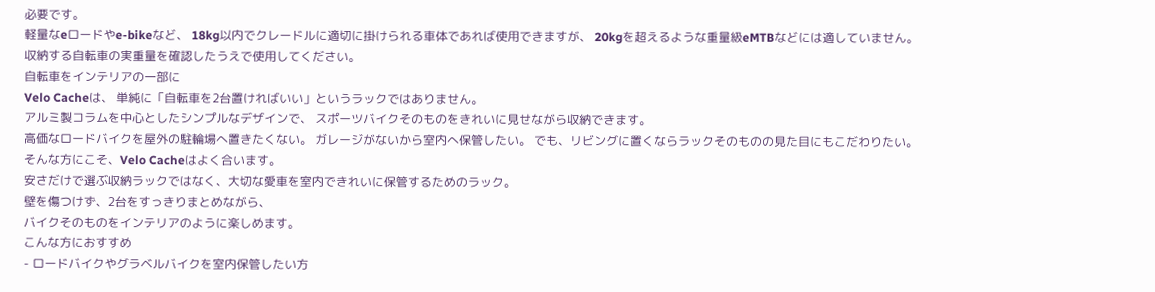必要です。
軽量なeロードやe-bikeなど、 18kg以内でクレードルに適切に掛けられる車体であれば使用できますが、 20kgを超えるような重量級eMTBなどには適していません。
収納する自転車の実重量を確認したうえで使用してください。
自転車をインテリアの一部に
Velo Cacheは、 単純に「自転車を2台置ければいい」というラックではありません。
アルミ製コラムを中心としたシンプルなデザインで、 スポーツバイクそのものをきれいに見せながら収納できます。
高価なロードバイクを屋外の駐輪場へ置きたくない。 ガレージがないから室内へ保管したい。 でも、リビングに置くならラックそのものの見た目にもこだわりたい。
そんな方にこそ、Velo Cacheはよく合います。
安さだけで選ぶ収納ラックではなく、大切な愛車を室内できれいに保管するためのラック。
壁を傷つけず、2台をすっきりまとめながら、
バイクそのものをインテリアのように楽しめます。
こんな方におすすめ
- ロードバイクやグラベルバイクを室内保管したい方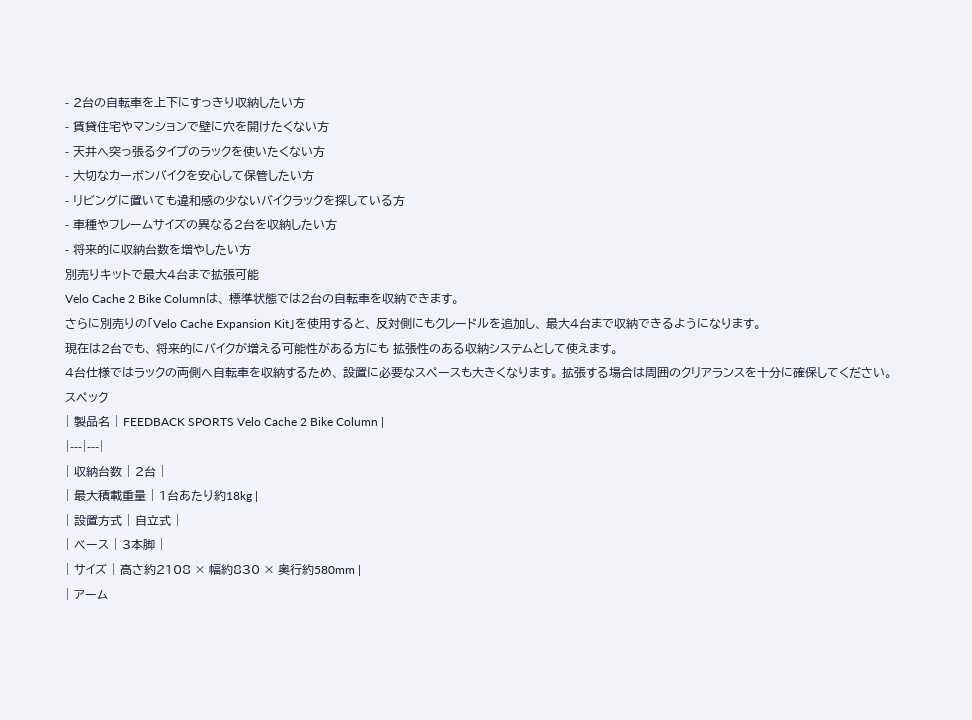- 2台の自転車を上下にすっきり収納したい方
- 賃貸住宅やマンションで壁に穴を開けたくない方
- 天井へ突っ張るタイプのラックを使いたくない方
- 大切なカーボンバイクを安心して保管したい方
- リビングに置いても違和感の少ないバイクラックを探している方
- 車種やフレームサイズの異なる2台を収納したい方
- 将来的に収納台数を増やしたい方
別売りキットで最大4台まで拡張可能
Velo Cache 2 Bike Columnは、 標準状態では2台の自転車を収納できます。
さらに別売りの「Velo Cache Expansion Kit」を使用すると、 反対側にもクレードルを追加し、 最大4台まで収納できるようになります。
現在は2台でも、 将来的にバイクが増える可能性がある方にも 拡張性のある収納システムとして使えます。
4台仕様ではラックの両側へ自転車を収納するため、 設置に必要なスペースも大きくなります。 拡張する場合は周囲のクリアランスを十分に確保してください。
スペック
| 製品名 | FEEDBACK SPORTS Velo Cache 2 Bike Column |
|---|---|
| 収納台数 | 2台 |
| 最大積載重量 | 1台あたり約18kg |
| 設置方式 | 自立式 |
| ベース | 3本脚 |
| サイズ | 高さ約2108 × 幅約830 × 奥行約580mm |
| アーム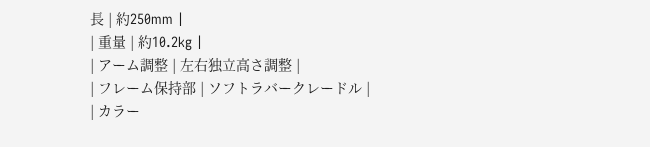長 | 約250mm |
| 重量 | 約10.2kg |
| アーム調整 | 左右独立高さ調整 |
| フレーム保持部 | ソフトラバークレードル |
| カラー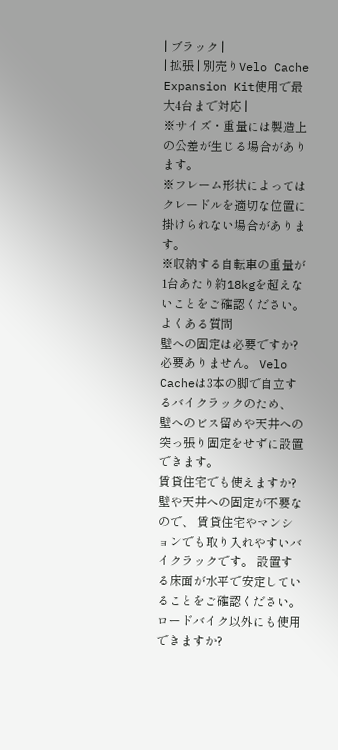| ブラック |
| 拡張 | 別売りVelo Cache Expansion Kit使用で最大4台まで対応 |
※サイズ・重量には製造上の公差が生じる場合があります。
※フレーム形状によってはクレードルを適切な位置に掛けられない場合があります。
※収納する自転車の重量が1台あたり約18kgを超えないことをご確認ください。
よくある質問
壁への固定は必要ですか?
必要ありません。 Velo Cacheは3本の脚で自立するバイクラックのため、 壁へのビス留めや天井への突っ張り固定をせずに設置できます。
賃貸住宅でも使えますか?
壁や天井への固定が不要なので、 賃貸住宅やマンションでも取り入れやすいバイクラックです。 設置する床面が水平で安定していることをご確認ください。
ロードバイク以外にも使用できますか?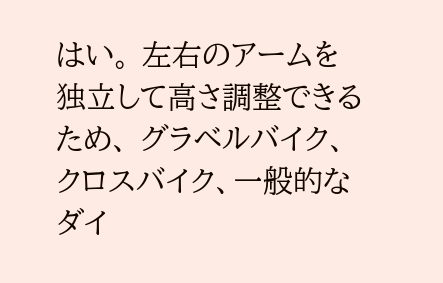はい。 左右のアームを独立して高さ調整できるため、 グラベルバイク、クロスバイク、一般的なダイ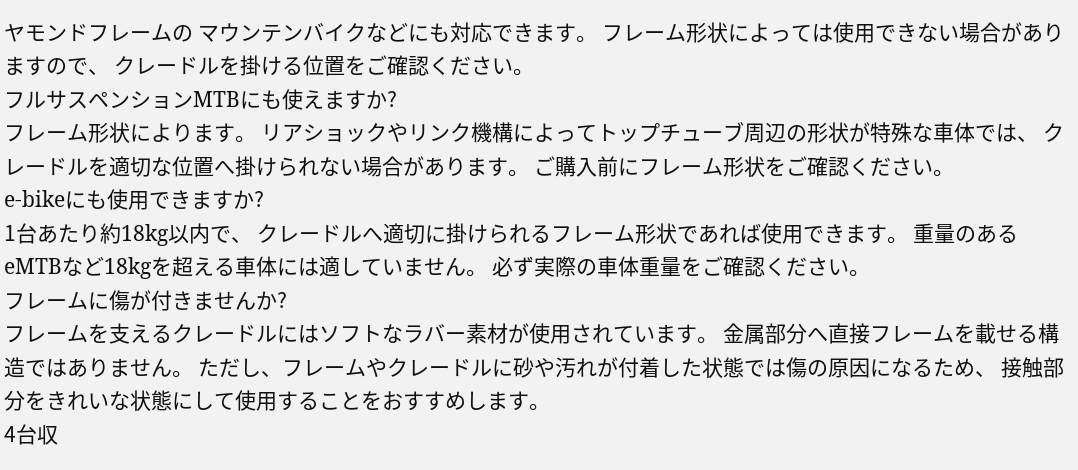ヤモンドフレームの マウンテンバイクなどにも対応できます。 フレーム形状によっては使用できない場合がありますので、 クレードルを掛ける位置をご確認ください。
フルサスペンションMTBにも使えますか?
フレーム形状によります。 リアショックやリンク機構によってトップチューブ周辺の形状が特殊な車体では、 クレードルを適切な位置へ掛けられない場合があります。 ご購入前にフレーム形状をご確認ください。
e-bikeにも使用できますか?
1台あたり約18kg以内で、 クレードルへ適切に掛けられるフレーム形状であれば使用できます。 重量のあるeMTBなど18kgを超える車体には適していません。 必ず実際の車体重量をご確認ください。
フレームに傷が付きませんか?
フレームを支えるクレードルにはソフトなラバー素材が使用されています。 金属部分へ直接フレームを載せる構造ではありません。 ただし、フレームやクレードルに砂や汚れが付着した状態では傷の原因になるため、 接触部分をきれいな状態にして使用することをおすすめします。
4台収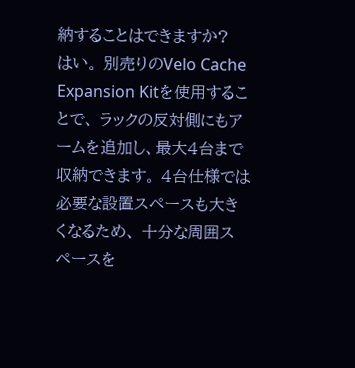納することはできますか?
はい。 別売りのVelo Cache Expansion Kitを使用することで、 ラックの反対側にもアームを追加し、最大4台まで収納できます。 4台仕様では必要な設置スペースも大きくなるため、 十分な周囲スペースを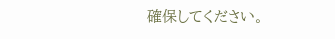確保してください。